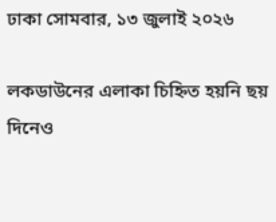ঢাকা সোমবার, ১৩ জুলাই ২০২৬

লকডাউনের এলাকা চিহ্নিত হয়নি ছয় দিনেও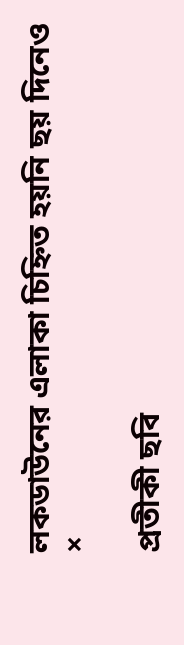লকডাউনের এলাকা চিহ্নিত হয়নি ছয় দিনেও
×

প্রতীকী ছবি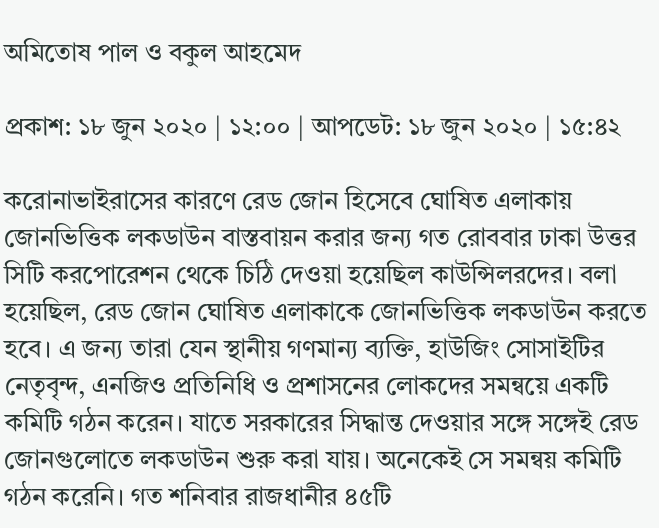অমিতোষ পাল ও বকুল আহমেদ

প্রকাশ: ১৮ জুন ২০২০ | ১২:০০ | আপডেট: ১৮ জুন ২০২০ | ১৫:৪২

করোনাভাইরাসের কারণে রেড জোন হিসেবে ঘোষিত এলাকায় জোনভিত্তিক লকডাউন বাস্তবায়ন করার জন্য গত রোববার ঢাকা উত্তর সিটি করপোরেশন থেকে চিঠি দেওয়া হয়েছিল কাউন্সিলরদের। বলা হয়েছিল, রেড জোন ঘোষিত এলাকাকে জোনভিত্তিক লকডাউন করতে হবে। এ জন্য তারা যেন স্থানীয় গণমান্য ব্যক্তি, হাউজিং সোসাইটির নেতৃবৃন্দ, এনজিও প্রতিনিধি ও প্রশাসনের লোকদের সমন্বয়ে একটি কমিটি গঠন করেন। যাতে সরকারের সিদ্ধান্ত দেওয়ার সঙ্গে সঙ্গেই রেড জোনগুলোতে লকডাউন শুরু করা যায়। অনেকেই সে সমন্বয় কমিটি গঠন করেনি। গত শনিবার রাজধানীর ৪৫টি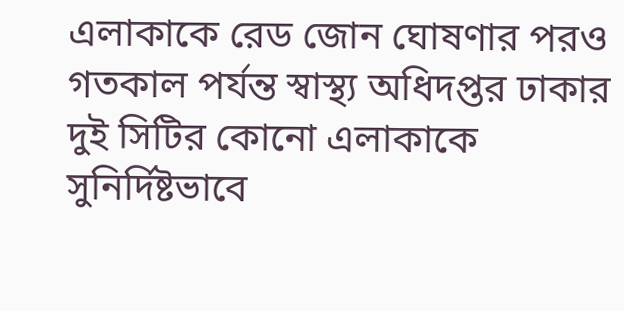এলাকাকে রেড জোন ঘোষণার পরও গতকাল পর্যন্ত স্বাস্থ্য অধিদপ্তর ঢাকার দুই সিটির কোনো এলাকাকে সুনির্দিষ্টভাবে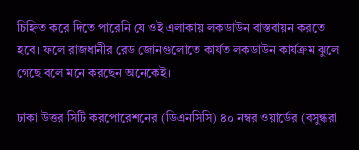চিহ্নিত করে দিতে পারেনি যে ওই এলাকায় লকডাউন বাস্তবায়ন করতে হবে। ফলে রাজধানীর রেড জোনগুলোতে কার্যত লকডাউন কার্যক্রম ঝুলে গেছে বলে মনে করছেন অনেকেই।

ঢাকা উত্তর সিটি করপোরেশনের (ডিএনসিসি) ৪০ নম্বর ওয়ার্ডের (বসুন্ধরা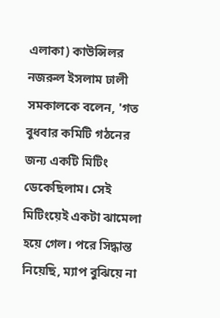এলাকা) কাউন্সিলর নজরুল ইসলাম ঢালী সমকালকে বলেন, 'গত বুধবার কমিটি গঠনের জন্য একটি মিটিং ডেকেছিলাম। সেই মিটিংয়েই একটা ঝামেলা হয়ে গেল। পরে সিদ্ধান্ত নিয়েছি, ম্যাপ বুঝিয়ে না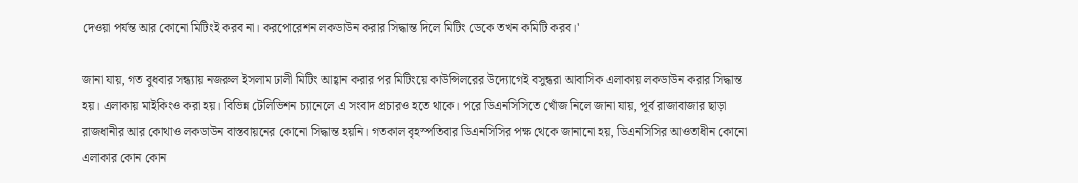দেওয়া পর্যন্ত আর কোনো মিটিংই করব না। করপোরেশন লকডাউন করার সিদ্ধান্ত দিলে মিটিং ডেকে তখন কমিটি করব।'

জানা যায়, গত বুধবার সন্ধ্যায় নজরুল ইসলাম ঢালী মিটিং আহ্বান করার পর মিটিংয়ে কাউন্সিলরের উদ্যোগেই বসুন্ধরা আবাসিক এলাকায় লকডাউন করার সিদ্ধান্ত হয়। এলাকায় মাইকিংও করা হয়। বিভিন্ন টেলিভিশন চ্যানেলে এ সংবাদ প্রচারও হতে থাকে। পরে ডিএনসিসিতে খোঁজ নিলে জানা যায়, পূর্ব রাজাবাজার ছাড়া রাজধানীর আর কোথাও লকডাউন বাস্তবায়নের কোনো সিদ্ধান্ত হয়নি। গতকাল বৃহস্পতিবার ডিএনসিসির পক্ষ থেকে জানানো হয়, ডিএনসিসির আওতাধীন কোনো এলাকার কোন কোন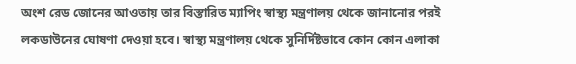অংশ রেড জোনের আওতায় তার বিস্তারিত ম্যাপিং স্বাস্থ্য মন্ত্রণালয় থেকে জানানোর পরই লকডাউনের ঘোষণা দেওয়া হবে। স্বাস্থ্য মন্ত্রণালয় থেকে সুনির্দিষ্টভাবে কোন কোন এলাকা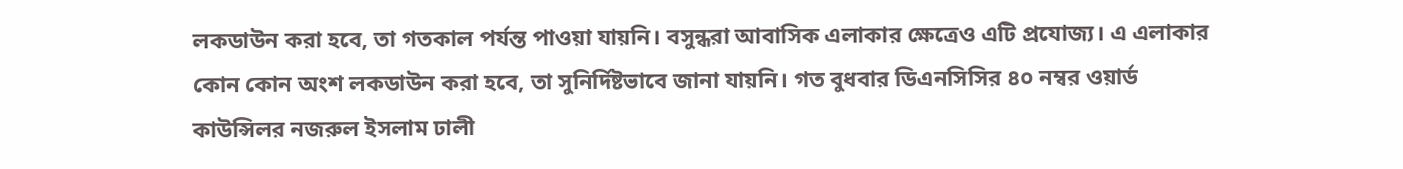লকডাউন করা হবে, তা গতকাল পর্যন্ত পাওয়া যায়নি। বসুন্ধরা আবাসিক এলাকার ক্ষেত্রেও এটি প্রযোজ্য। এ এলাকার কোন কোন অংশ লকডাউন করা হবে, তা সুনির্দিষ্টভাবে জানা যায়নি। গত বুধবার ডিএনসিসির ৪০ নম্বর ওয়ার্ড কাউন্সিলর নজরুল ইসলাম ঢালী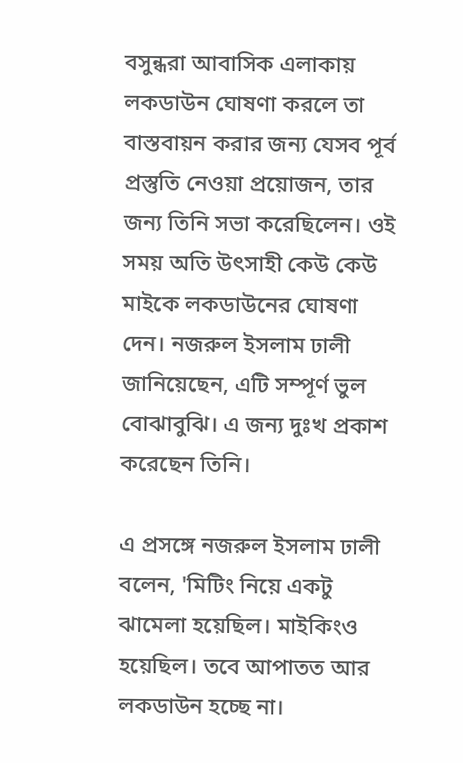বসুন্ধরা আবাসিক এলাকায় লকডাউন ঘোষণা করলে তা বাস্তবায়ন করার জন্য যেসব পূর্ব প্রস্তুতি নেওয়া প্রয়োজন, তার জন্য তিনি সভা করেছিলেন। ওই সময় অতি উৎসাহী কেউ কেউ মাইকে লকডাউনের ঘোষণা দেন। নজরুল ইসলাম ঢালী জানিয়েছেন, এটি সম্পূর্ণ ভুল বোঝাবুঝি। এ জন্য দুঃখ প্রকাশ করেছেন তিনি।

এ প্রসঙ্গে নজরুল ইসলাম ঢালী বলেন, 'মিটিং নিয়ে একটু ঝামেলা হয়েছিল। মাইকিংও হয়েছিল। তবে আপাতত আর লকডাউন হচ্ছে না।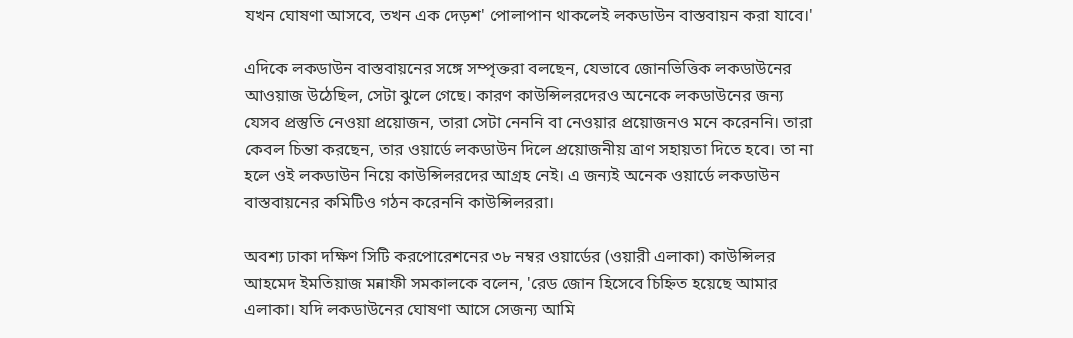যখন ঘোষণা আসবে, তখন এক দেড়শ' পোলাপান থাকলেই লকডাউন বাস্তবায়ন করা যাবে।'

এদিকে লকডাউন বাস্তবায়নের সঙ্গে সম্পৃক্তরা বলছেন, যেভাবে জোনভিত্তিক লকডাউনের আওয়াজ উঠেছিল, সেটা ঝুলে গেছে। কারণ কাউন্সিলরদেরও অনেকে লকডাউনের জন্য যেসব প্রস্তুতি নেওয়া প্রয়োজন, তারা সেটা নেননি বা নেওয়ার প্রয়োজনও মনে করেননি। তারা কেবল চিন্তা করছেন, তার ওয়ার্ডে লকডাউন দিলে প্রয়োজনীয় ত্রাণ সহায়তা দিতে হবে। তা না হলে ওই লকডাউন নিয়ে কাউন্সিলরদের আগ্রহ নেই। এ জন্যই অনেক ওয়ার্ডে লকডাউন বাস্তবায়নের কমিটিও গঠন করেননি কাউন্সিলররা।

অবশ্য ঢাকা দক্ষিণ সিটি করপোরেশনের ৩৮ নম্বর ওয়ার্ডের (ওয়ারী এলাকা) কাউন্সিলর আহমেদ ইমতিয়াজ মন্নাফী সমকালকে বলেন, 'রেড জোন হিসেবে চিহ্নিত হয়েছে আমার এলাকা। যদি লকডাউনের ঘোষণা আসে সেজন্য আমি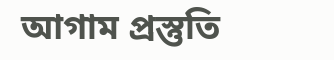আগাম প্রস্তুতি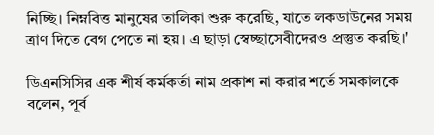নিচ্ছি। নিম্নবিত্ত মানুষের তালিকা শুরু করেছি, যাতে লকডাউনের সময় ত্রাণ দিতে বেগ পেতে না হয়। এ ছাড়া স্বেচ্ছাসেবীদেরও প্রস্তুত করছি।'

ডিএনসিসির এক শীর্ষ কর্মকর্তা নাম প্রকাশ না করার শর্তে সমকালকে বলেন, পূর্ব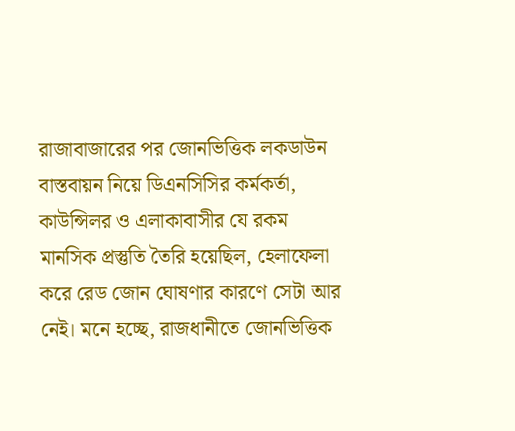রাজাবাজারের পর জোনভিত্তিক লকডাউন বাস্তবায়ন নিয়ে ডিএনসিসির কর্মকর্তা, কাউন্সিলর ও এলাকাবাসীর যে রকম মানসিক প্রস্তুতি তৈরি হয়েছিল, হেলাফেলা করে রেড জোন ঘোষণার কারণে সেটা আর নেই। মনে হচ্ছে, রাজধানীতে জোনভিত্তিক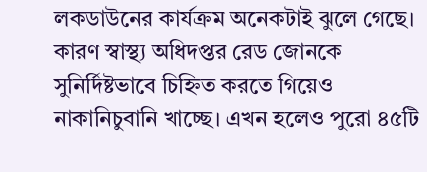লকডাউনের কার্যক্রম অনেকটাই ঝুলে গেছে। কারণ স্বাস্থ্য অধিদপ্তর রেড জোনকে সুনির্দিষ্টভাবে চিহ্নিত করতে গিয়েও নাকানিচুবানি খাচ্ছে। এখন হলেও পুরো ৪৫টি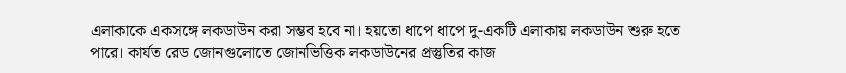এলাকাকে একসঙ্গে লকডাউন করা সম্ভব হবে না। হয়তো ধাপে ধাপে দু-একটি এলাকায় লকডাউন শুরু হতে পারে। কার্যত রেড জোনগুলোতে জোনভিত্তিক লকডাউনের প্রস্তুতির কাজ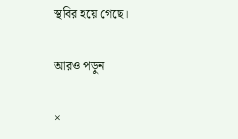স্থবির হয়ে গেছে।

আরও পড়ুন

×